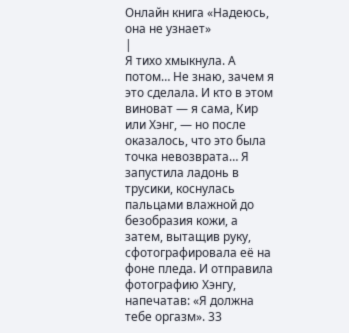Онлайн книга «Надеюсь, она не узнает»
|
Я тихо хмыкнула. А потом… Не знаю, зачем я это сделала. И кто в этом виноват — я сама, Кир или Хэнг, — но после оказалось, что это была точка невозврата… Я запустила ладонь в трусики, коснулась пальцами влажной до безобразия кожи, а затем, вытащив руку, сфотографировала её на фоне пледа. И отправила фотографию Хэнгу, напечатав: «Я должна тебе оргазм». 33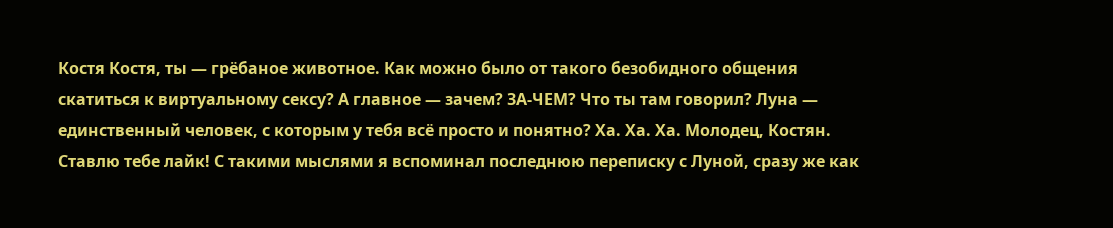Костя Костя, ты — грёбаное животное. Как можно было от такого безобидного общения скатиться к виртуальному сексу? А главное — зачем? ЗА-ЧЕМ? Что ты там говорил? Луна — единственный человек, с которым у тебя всё просто и понятно? Ха. Ха. Ха. Молодец, Костян. Ставлю тебе лайк! С такими мыслями я вспоминал последнюю переписку с Луной, сразу же как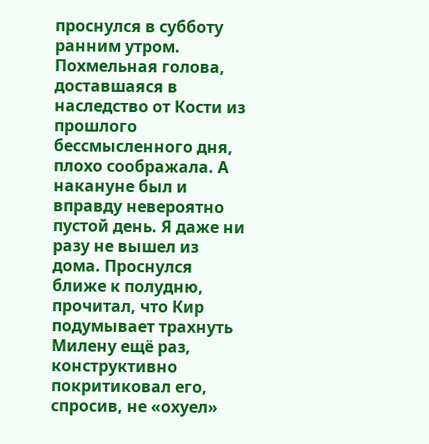проснулся в субботу ранним утром. Похмельная голова, доставшаяся в наследство от Кости из прошлого бессмысленного дня, плохо соображала. А накануне был и вправду невероятно пустой день. Я даже ни разу не вышел из дома. Проснулся ближе к полудню, прочитал, что Кир подумывает трахнуть Милену ещё раз, конструктивно покритиковал его, спросив, не «охуел»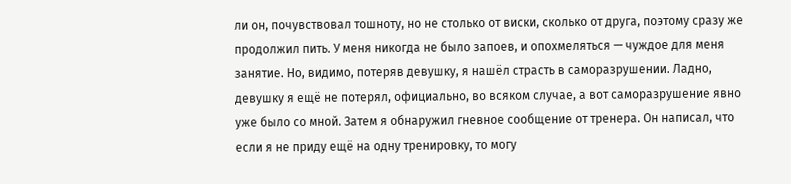ли он, почувствовал тошноту, но не столько от виски, сколько от друга, поэтому сразу же продолжил пить. У меня никогда не было запоев, и опохмеляться — чуждое для меня занятие. Но, видимо, потеряв девушку, я нашёл страсть в саморазрушении. Ладно, девушку я ещё не потерял, официально, во всяком случае, а вот саморазрушение явно уже было со мной. Затем я обнаружил гневное сообщение от тренера. Он написал, что если я не приду ещё на одну тренировку, то могу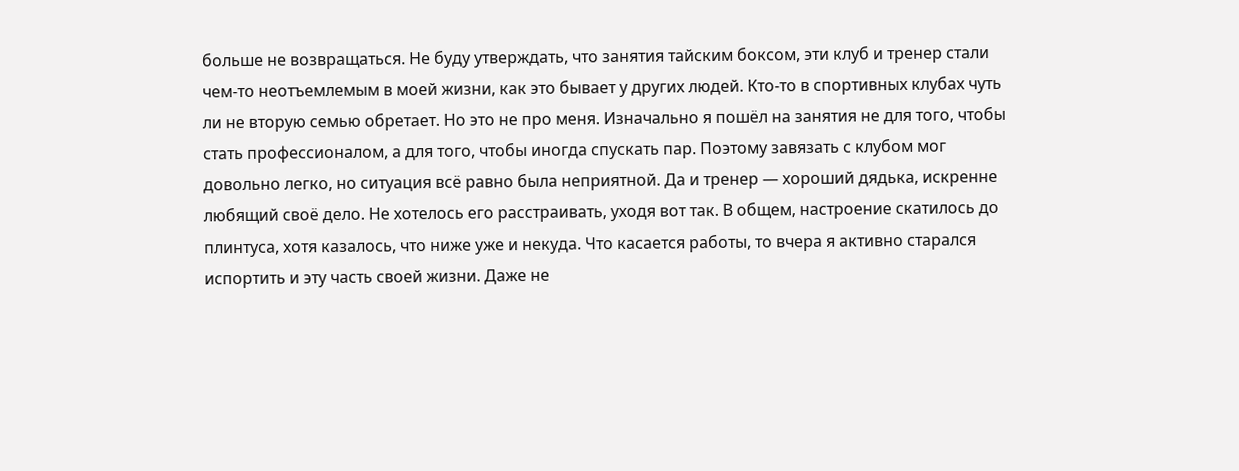больше не возвращаться. Не буду утверждать, что занятия тайским боксом, эти клуб и тренер стали чем-то неотъемлемым в моей жизни, как это бывает у других людей. Кто-то в спортивных клубах чуть ли не вторую семью обретает. Но это не про меня. Изначально я пошёл на занятия не для того, чтобы стать профессионалом, а для того, чтобы иногда спускать пар. Поэтому завязать с клубом мог довольно легко, но ситуация всё равно была неприятной. Да и тренер — хороший дядька, искренне любящий своё дело. Не хотелось его расстраивать, уходя вот так. В общем, настроение скатилось до плинтуса, хотя казалось, что ниже уже и некуда. Что касается работы, то вчера я активно старался испортить и эту часть своей жизни. Даже не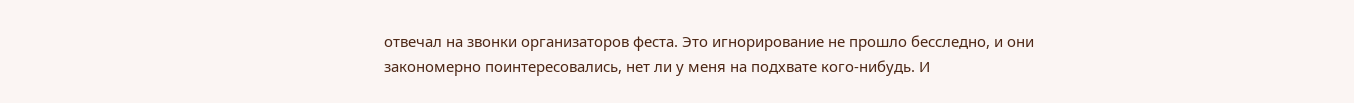отвечал на звонки организаторов феста. Это игнорирование не прошло бесследно, и они закономерно поинтересовались, нет ли у меня на подхвате кого-нибудь. И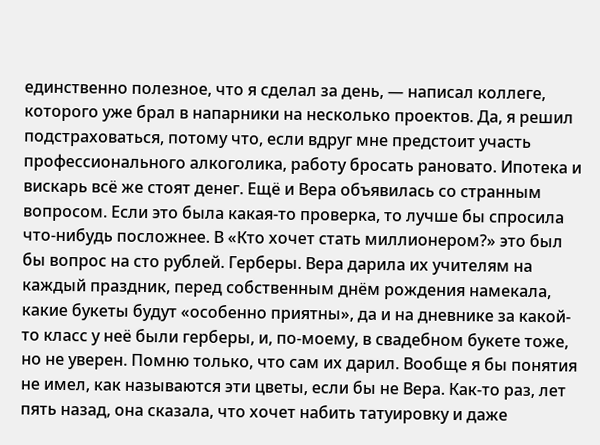единственно полезное, что я сделал за день, — написал коллеге, которого уже брал в напарники на несколько проектов. Да, я решил подстраховаться, потому что, если вдруг мне предстоит участь профессионального алкоголика, работу бросать рановато. Ипотека и вискарь всё же стоят денег. Ещё и Вера объявилась со странным вопросом. Если это была какая-то проверка, то лучше бы спросила что-нибудь посложнее. В «Кто хочет стать миллионером?» это был бы вопрос на сто рублей. Герберы. Вера дарила их учителям на каждый праздник, перед собственным днём рождения намекала, какие букеты будут «особенно приятны», да и на дневнике за какой-то класс у неё были герберы, и, по-моему, в свадебном букете тоже, но не уверен. Помню только, что сам их дарил. Вообще я бы понятия не имел, как называются эти цветы, если бы не Вера. Как-то раз, лет пять назад, она сказала, что хочет набить татуировку и даже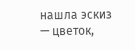нашла эскиз — цветок,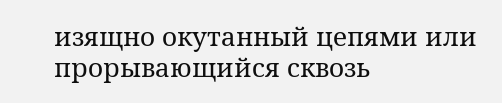изящно окутанный цепями или прорывающийся сквозь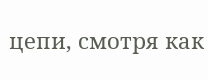цепи, смотря как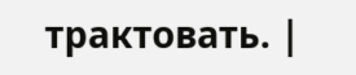трактовать. |